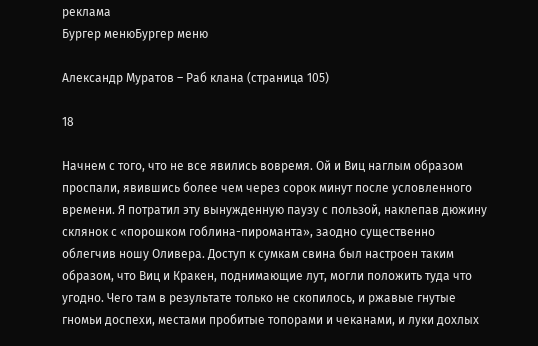реклама
Бургер менюБургер меню

Александр Муратов – Раб клана (страница 105)

18

Начнем с того, что не все явились вовремя. Ой и Виц наглым образом проспали, явившись более чем через сорок минут после условленного времени. Я потратил эту вынужденную паузу с пользой, наклепав дюжину склянок с «порошком гоблина-пироманта», заодно существенно облегчив ношу Оливера. Доступ к сумкам свина был настроен таким образом, что Виц и Кракен, поднимающие лут, могли положить туда что угодно. Чего там в результате только не скопилось, и ржавые гнутые гномьи доспехи, местами пробитые топорами и чеканами, и луки дохлых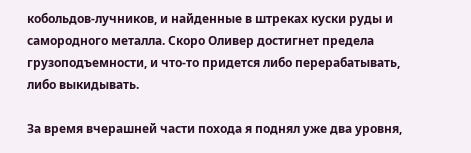кобольдов-лучников, и найденные в штреках куски руды и самородного металла. Скоро Оливер достигнет предела грузоподъемности, и что-то придется либо перерабатывать, либо выкидывать.

За время вчерашней части похода я поднял уже два уровня,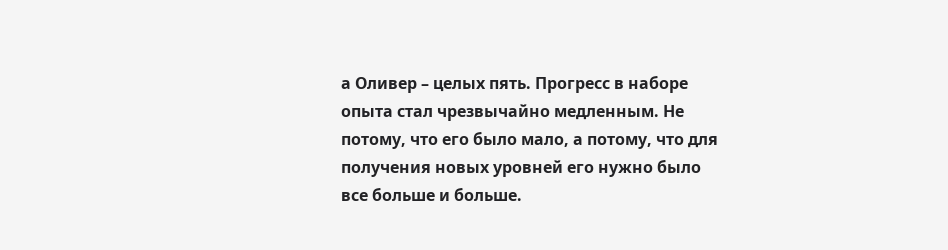а Оливер – целых пять. Прогресс в наборе опыта стал чрезвычайно медленным. Не потому, что его было мало, а потому, что для получения новых уровней его нужно было все больше и больше.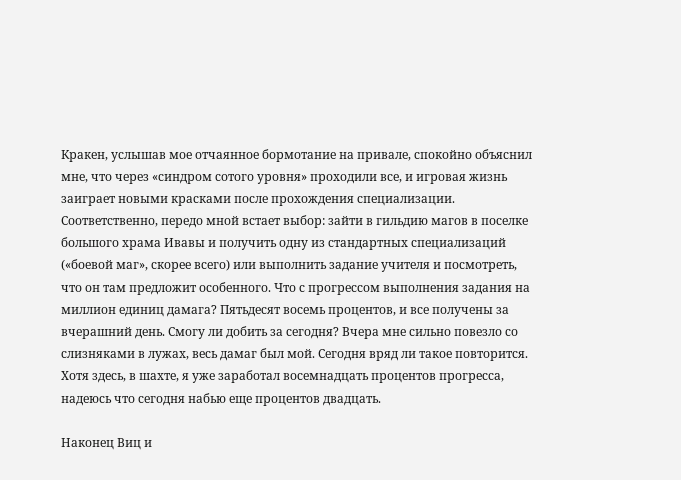Кракен, услышав мое отчаянное бормотание на привале, спокойно объяснил мне, что через «синдром сотого уровня» проходили все, и игровая жизнь заиграет новыми красками после прохождения специализации. Соответственно, передо мной встает выбор: зайти в гильдию магов в поселке большого храма Ивавы и получить одну из стандартных специализаций («боевой маг», скорее всего) или выполнить задание учителя и посмотреть, что он там предложит особенного. Что с прогрессом выполнения задания на миллион единиц дамага? Пятьдесят восемь процентов, и все получены за вчерашний день. Смогу ли добить за сегодня? Вчера мне сильно повезло со слизняками в лужах, весь дамаг был мой. Сегодня вряд ли такое повторится. Хотя здесь, в шахте, я уже заработал восемнадцать процентов прогресса, надеюсь что сегодня набью еще процентов двадцать.

Наконец Виц и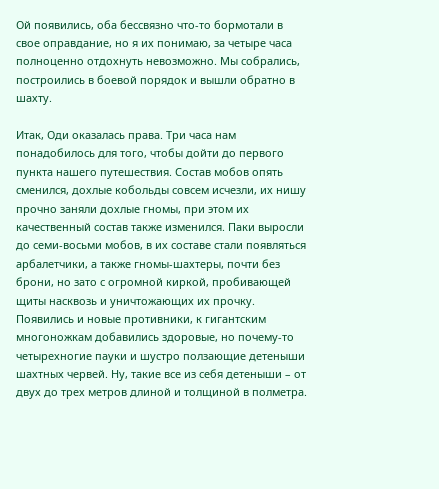Ой появились, оба бессвязно что-то бормотали в свое оправдание, но я их понимаю, за четыре часа полноценно отдохнуть невозможно. Мы собрались, построились в боевой порядок и вышли обратно в шахту.

Итак, Оди оказалась права. Три часа нам понадобилось для того, чтобы дойти до первого пункта нашего путешествия. Состав мобов опять сменился, дохлые кобольды совсем исчезли, их нишу прочно заняли дохлые гномы, при этом их качественный состав также изменился. Паки выросли до семи-восьми мобов, в их составе стали появляться арбалетчики, а также гномы-шахтеры, почти без брони, но зато с огромной киркой, пробивающей щиты насквозь и уничтожающих их прочку. Появились и новые противники, к гигантским многоножкам добавились здоровые, но почему-то четырехногие пауки и шустро ползающие детеныши шахтных червей. Ну, такие все из себя детеныши – от двух до трех метров длиной и толщиной в полметра.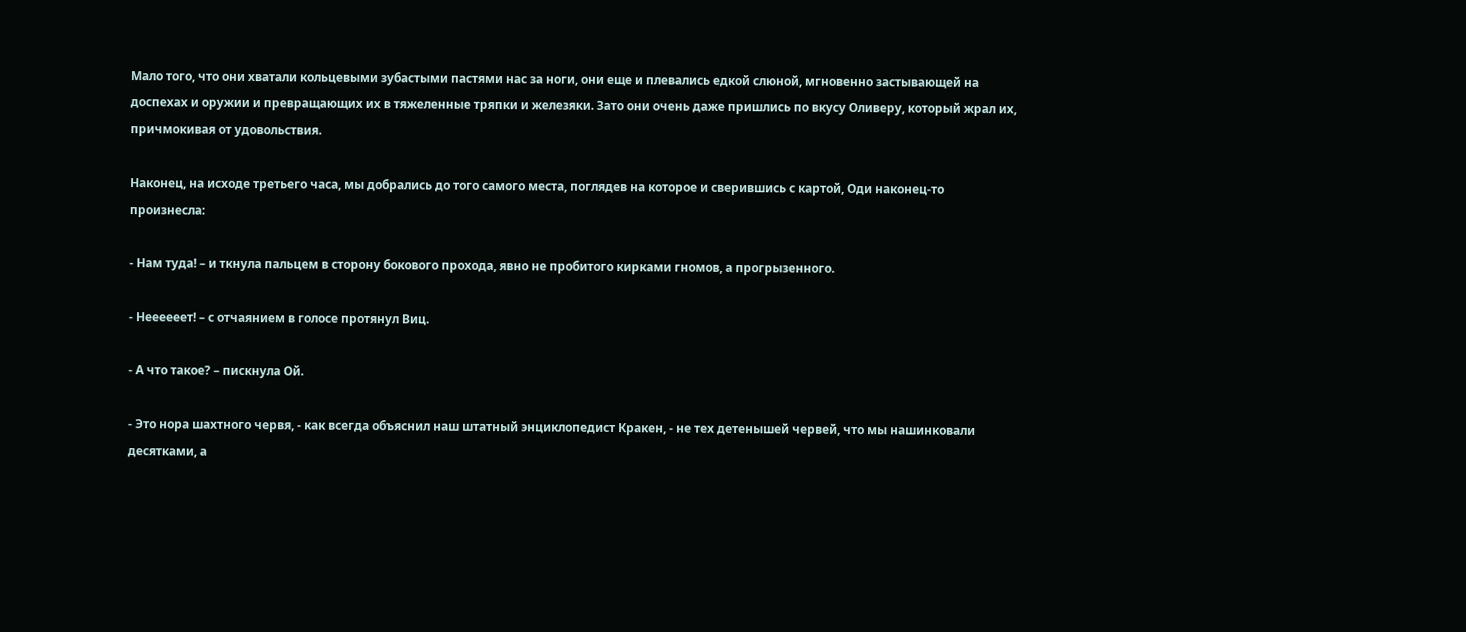Мало того, что они хватали кольцевыми зубастыми пастями нас за ноги, они еще и плевались едкой слюной, мгновенно застывающей на доспехах и оружии и превращающих их в тяжеленные тряпки и железяки. Зато они очень даже пришлись по вкусу Оливеру, который жрал их, причмокивая от удовольствия.

Наконец, на исходе третьего часа, мы добрались до того самого места, поглядев на которое и сверившись с картой, Оди наконец-то произнесла:

- Нам туда! – и ткнула пальцем в сторону бокового прохода, явно не пробитого кирками гномов, а прогрызенного.

- Неееееет! – с отчаянием в голосе протянул Виц.

- А что такое? – пискнула Ой.

- Это нора шахтного червя, - как всегда объяснил наш штатный энциклопедист Кракен, - не тех детенышей червей, что мы нашинковали десятками, а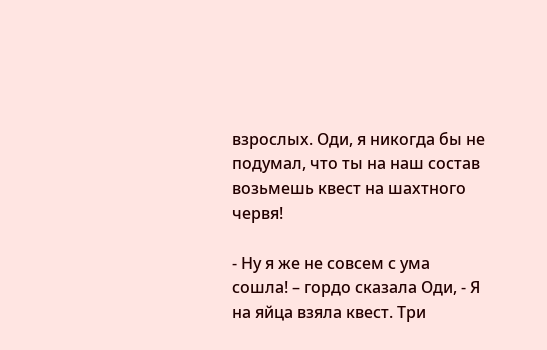взрослых. Оди, я никогда бы не подумал, что ты на наш состав возьмешь квест на шахтного червя!

- Ну я же не совсем с ума сошла! – гордо сказала Оди, - Я на яйца взяла квест. Три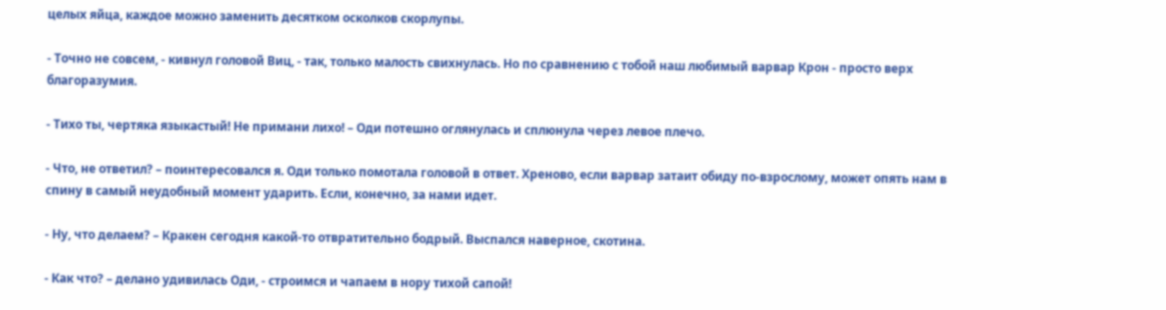целых яйца, каждое можно заменить десятком осколков скорлупы.

- Точно не совсем, - кивнул головой Виц, - так, только малость свихнулась. Но по сравнению с тобой наш любимый варвар Крон - просто верх благоразумия.

- Тихо ты, чертяка языкастый! Не примани лихо! – Оди потешно оглянулась и сплюнула через левое плечо.

- Что, не ответил? – поинтересовался я. Оди только помотала головой в ответ. Хреново, если варвар затаит обиду по-взрослому, может опять нам в спину в самый неудобный момент ударить. Если, конечно, за нами идет.

- Ну, что делаем? – Кракен сегодня какой-то отвратительно бодрый. Выспался наверное, скотина.

- Как что? – делано удивилась Оди, - строимся и чапаем в нору тихой сапой!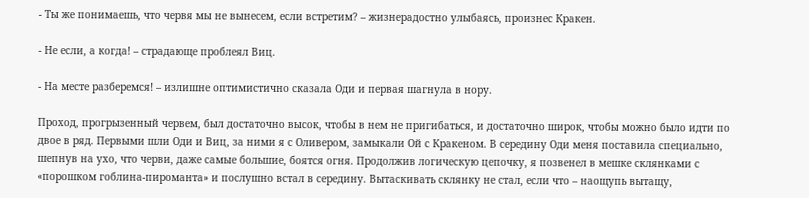- Ты же понимаешь, что червя мы не вынесем, если встретим? – жизнерадостно улыбаясь, произнес Кракен.

- Не если, а когда! – страдающе проблеял Виц.

- На месте разберемся! – излишне оптимистично сказала Оди и первая шагнула в нору.

Проход, прогрызенный червем, был достаточно высок, чтобы в нем не пригибаться, и достаточно широк, чтобы можно было идти по двое в ряд. Первыми шли Оди и Виц, за ними я с Оливером, замыкали Ой с Кракеном. В середину Оди меня поставила специально, шепнув на ухо, что черви, даже самые большие, боятся огня. Продолжив логическую цепочку, я позвенел в мешке склянками с «порошком гоблина-пироманта» и послушно встал в середину. Вытаскивать склянку не стал, если что – наощупь вытащу,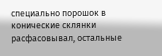специально порошок в конические склянки расфасовывал, остальные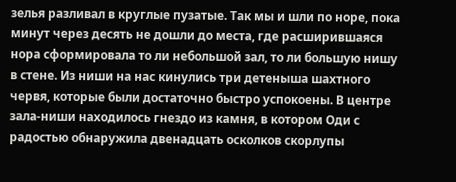зелья разливал в круглые пузатые. Так мы и шли по норе, пока минут через десять не дошли до места, где расширившаяся нора сформировала то ли небольшой зал, то ли большую нишу в стене. Из ниши на нас кинулись три детеныша шахтного червя, которые были достаточно быстро успокоены. В центре зала-ниши находилось гнездо из камня, в котором Оди с радостью обнаружила двенадцать осколков скорлупы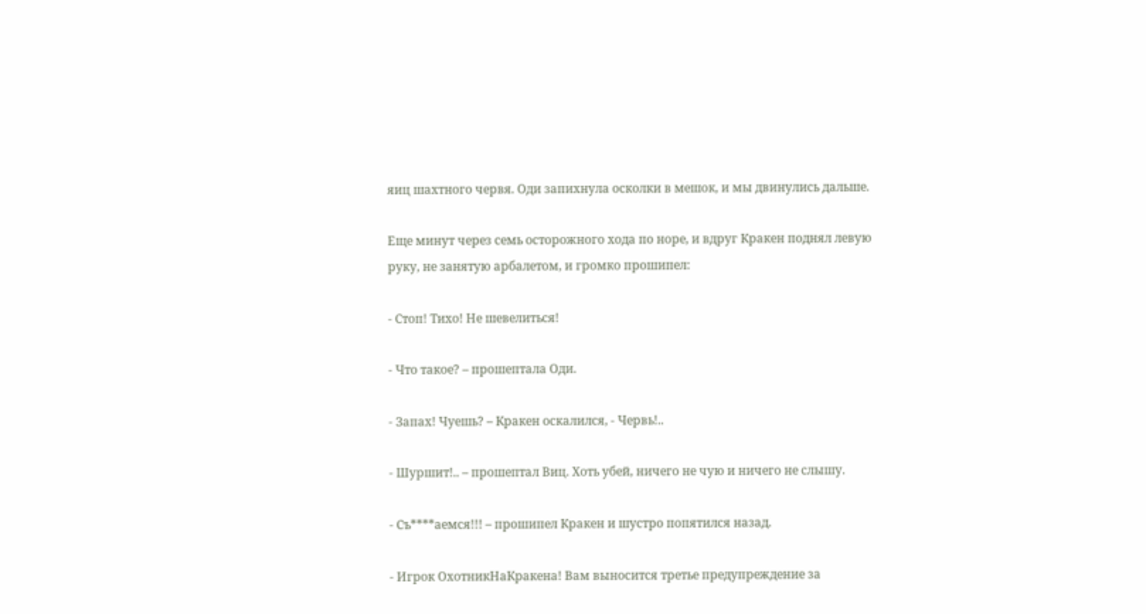яиц шахтного червя. Оди запихнула осколки в мешок, и мы двинулись дальше.

Еще минут через семь осторожного хода по норе, и вдруг Кракен поднял левую руку, не занятую арбалетом, и громко прошипел:

- Стоп! Тихо! Не шевелиться!

- Что такое? – прошептала Оди.

- Запах! Чуешь? – Кракен оскалился, - Червь!..

- Шуршит!.. – прошептал Виц. Хоть убей, ничего не чую и ничего не слышу.

- Съ****аемся!!! – прошипел Кракен и шустро попятился назад.

- Игрок ОхотникНаКракена! Вам выносится третье предупреждение за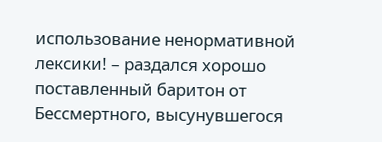использование ненормативной лексики! – раздался хорошо поставленный баритон от Бессмертного, высунувшегося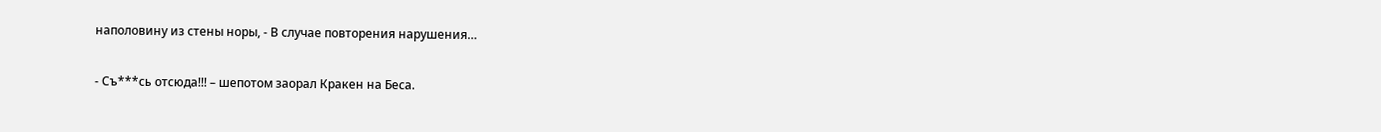наполовину из стены норы, - В случае повторения нарушения…

- Съ***сь отсюда!!! – шепотом заорал Кракен на Беса.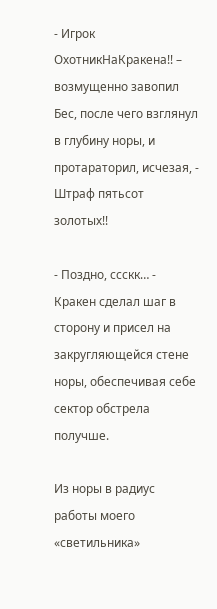- Игрок ОхотникНаКракена!! – возмущенно завопил Бес, после чего взглянул в глубину норы, и протараторил, исчезая, - Штраф пятьсот золотых!!

- Поздно, ссскк… - Кракен сделал шаг в сторону и присел на закругляющейся стене норы, обеспечивая себе сектор обстрела получше.

Из норы в радиус работы моего «светильника»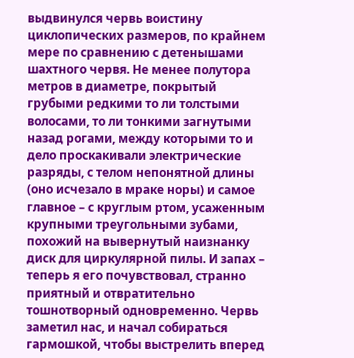выдвинулся червь воистину циклопических размеров, по крайнем мере по сравнению с детенышами шахтного червя. Не менее полутора метров в диаметре, покрытый грубыми редкими то ли толстыми волосами, то ли тонкими загнутыми назад рогами, между которыми то и дело проскакивали электрические разряды, с телом непонятной длины (оно исчезало в мраке норы) и самое главное – с круглым ртом, усаженным крупными треугольными зубами, похожий на вывернутый наизнанку диск для циркулярной пилы. И запах – теперь я его почувствовал, странно приятный и отвратительно тошнотворный одновременно. Червь заметил нас, и начал собираться гармошкой, чтобы выстрелить вперед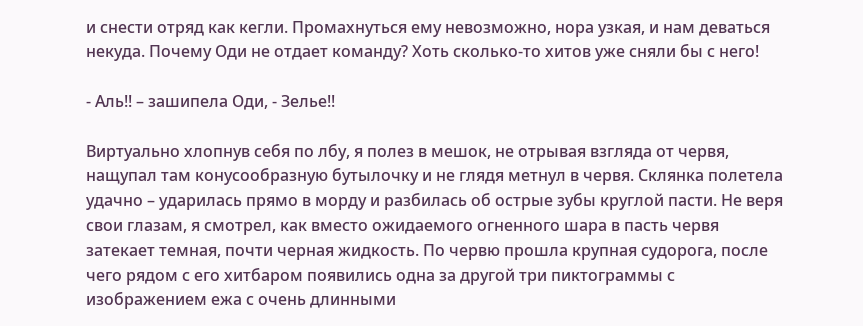и снести отряд как кегли. Промахнуться ему невозможно, нора узкая, и нам деваться некуда. Почему Оди не отдает команду? Хоть сколько-то хитов уже сняли бы с него!

- Аль!! – зашипела Оди, - Зелье!!

Виртуально хлопнув себя по лбу, я полез в мешок, не отрывая взгляда от червя, нащупал там конусообразную бутылочку и не глядя метнул в червя. Склянка полетела удачно – ударилась прямо в морду и разбилась об острые зубы круглой пасти. Не веря свои глазам, я смотрел, как вместо ожидаемого огненного шара в пасть червя затекает темная, почти черная жидкость. По червю прошла крупная судорога, после чего рядом с его хитбаром появились одна за другой три пиктограммы с изображением ежа с очень длинными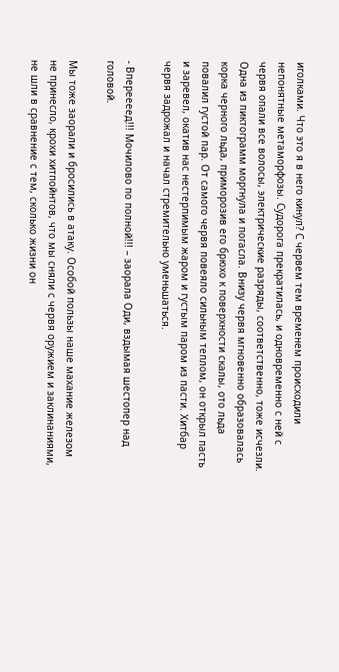иголками. Что это я в него кинул? С червем тем временем происходили непонятные метаморфозы. Судорога прекратилась, и одновременно с ней с червя опали все волосы, электрические разряды, соответственно, тоже исчезли. Одна из пиктограмм моргнула и погасла. Внизу червя мгновенно образовалась корка черного льда, приморозив его брюхо к поверхности скалы, ото льда повалил густой пар. От самого червя повеяло сильным теплом, он открыл пасть и заревел, окатив нас нестерпимым жаром и густым паром из пасти. Хитбар червя задрожал и начал стремительно уменьшаться.

- Впереееед!!! Мочилово по полной!!! – заорала Оди, вздымая шестопер над головой.

Мы тоже заорали и бросились в атаку. Особой пользы наше махание железом не принесло, крохи хитпойнтов, что мы сняли с червя оружием и заклинаниями, не шли в сравнение с тем, сколько жизни он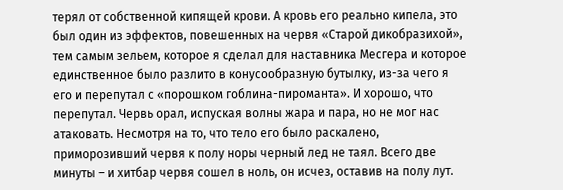терял от собственной кипящей крови. А кровь его реально кипела, это был один из эффектов, повешенных на червя «Старой дикобразихой», тем самым зельем, которое я сделал для наставника Месгера и которое единственное было разлито в конусообразную бутылку, из-за чего я его и перепутал с «порошком гоблина-пироманта». И хорошо, что перепутал. Червь орал, испуская волны жара и пара, но не мог нас атаковать. Несмотря на то, что тело его было раскалено, приморозивший червя к полу норы черный лед не таял. Всего две минуты – и хитбар червя сошел в ноль, он исчез, оставив на полу лут.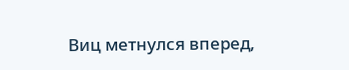Виц метнулся вперед,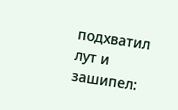подхватил лут и зашипел: